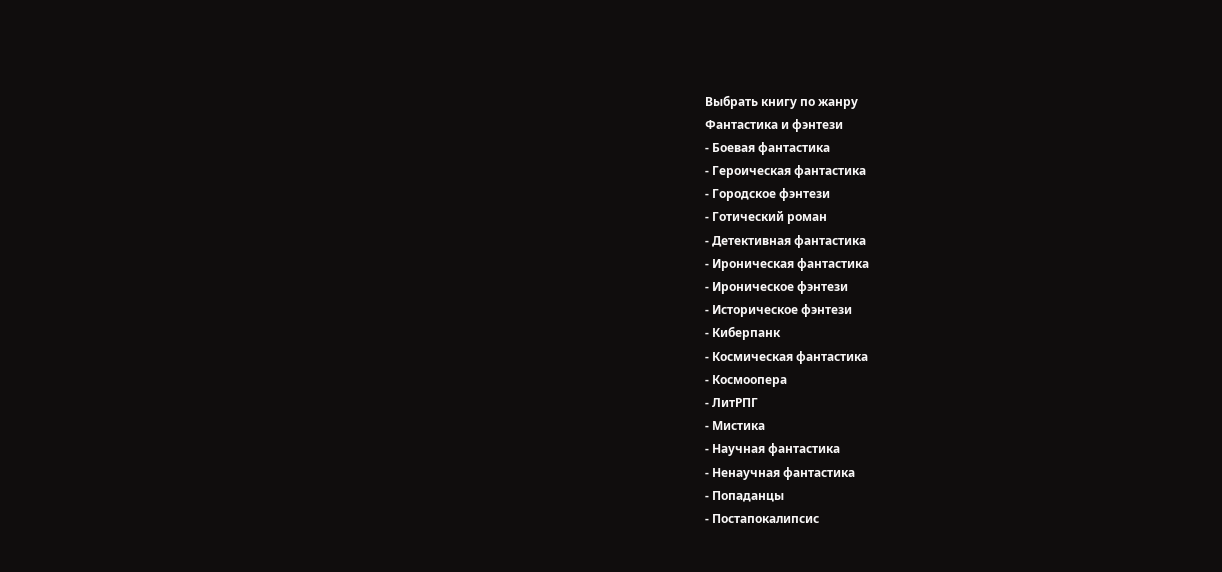Выбрать книгу по жанру
Фантастика и фэнтези
- Боевая фантастика
- Героическая фантастика
- Городское фэнтези
- Готический роман
- Детективная фантастика
- Ироническая фантастика
- Ироническое фэнтези
- Историческое фэнтези
- Киберпанк
- Космическая фантастика
- Космоопера
- ЛитРПГ
- Мистика
- Научная фантастика
- Ненаучная фантастика
- Попаданцы
- Постапокалипсис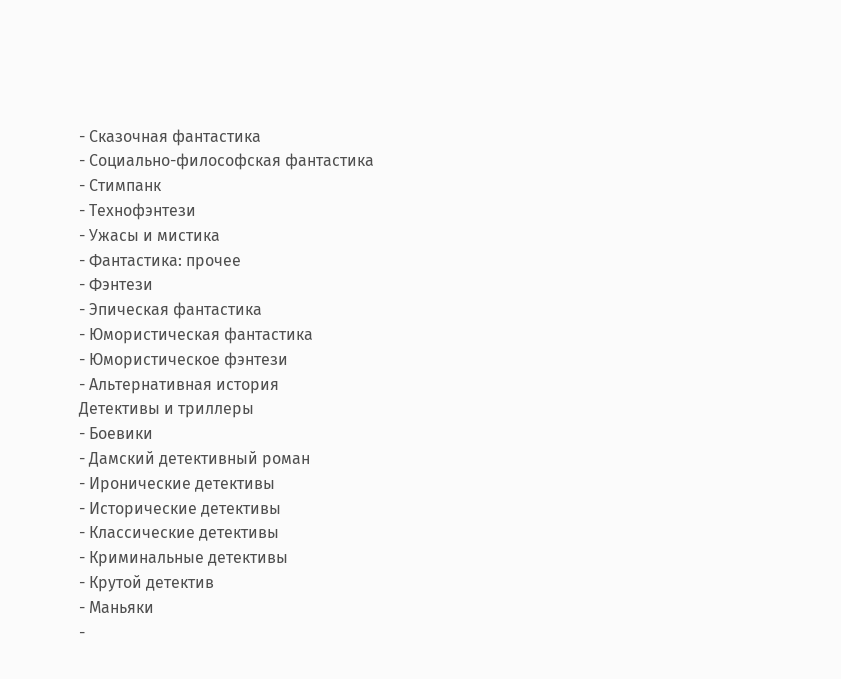- Сказочная фантастика
- Социально-философская фантастика
- Стимпанк
- Технофэнтези
- Ужасы и мистика
- Фантастика: прочее
- Фэнтези
- Эпическая фантастика
- Юмористическая фантастика
- Юмористическое фэнтези
- Альтернативная история
Детективы и триллеры
- Боевики
- Дамский детективный роман
- Иронические детективы
- Исторические детективы
- Классические детективы
- Криминальные детективы
- Крутой детектив
- Маньяки
-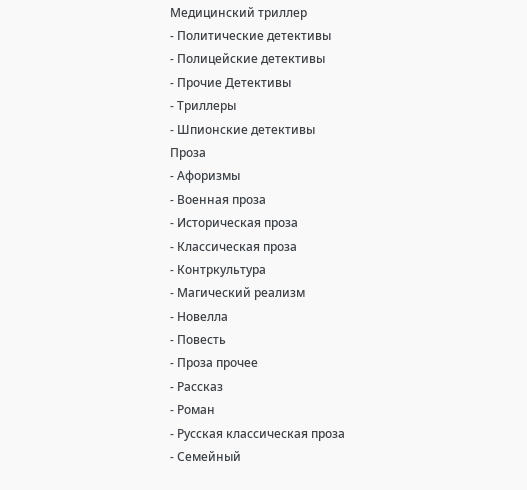Медицинский триллер
- Политические детективы
- Полицейские детективы
- Прочие Детективы
- Триллеры
- Шпионские детективы
Проза
- Афоризмы
- Военная проза
- Историческая проза
- Классическая проза
- Контркультура
- Магический реализм
- Новелла
- Повесть
- Проза прочее
- Рассказ
- Роман
- Русская классическая проза
- Семейный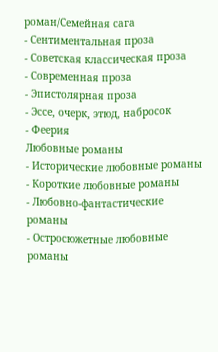роман/Семейная сага
- Сентиментальная проза
- Советская классическая проза
- Современная проза
- Эпистолярная проза
- Эссе, очерк, этюд, набросок
- Феерия
Любовные романы
- Исторические любовные романы
- Короткие любовные романы
- Любовно-фантастические романы
- Остросюжетные любовные романы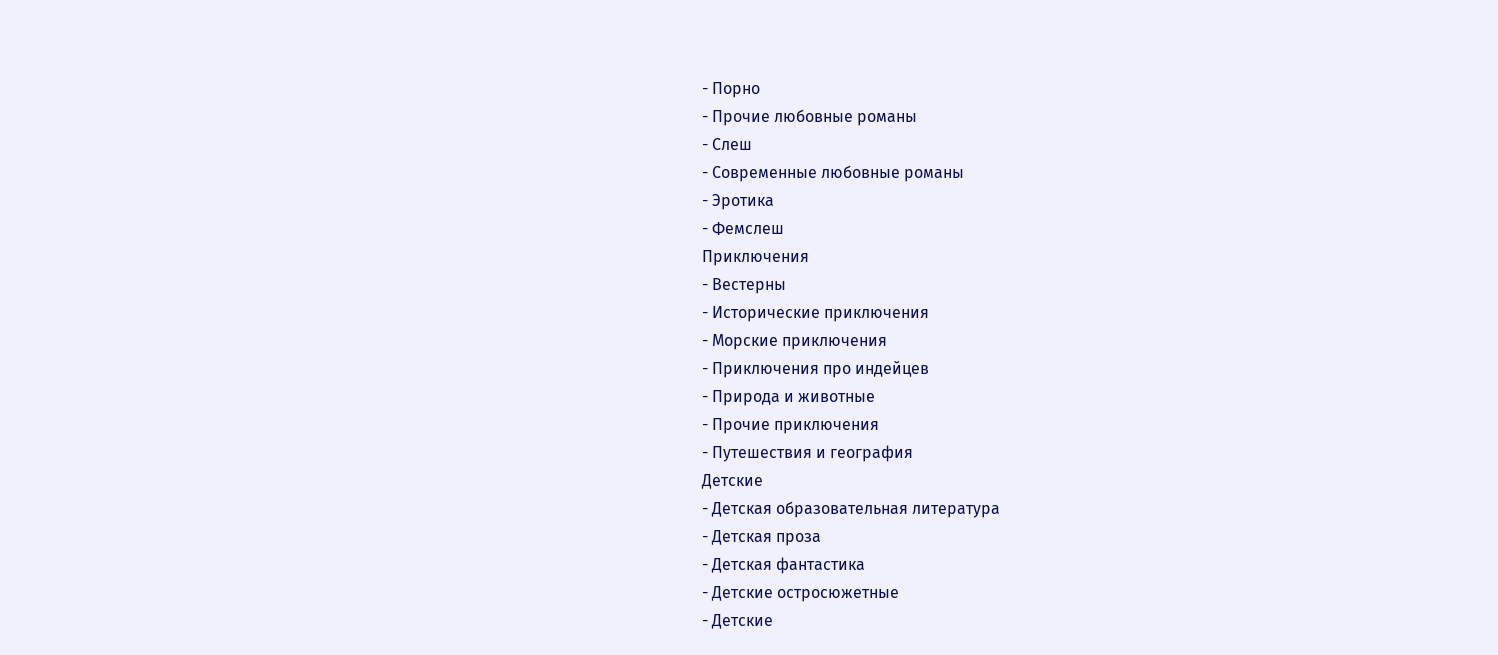- Порно
- Прочие любовные романы
- Слеш
- Современные любовные романы
- Эротика
- Фемслеш
Приключения
- Вестерны
- Исторические приключения
- Морские приключения
- Приключения про индейцев
- Природа и животные
- Прочие приключения
- Путешествия и география
Детские
- Детская образовательная литература
- Детская проза
- Детская фантастика
- Детские остросюжетные
- Детские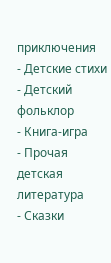приключения
- Детские стихи
- Детский фольклор
- Книга-игра
- Прочая детская литература
- Сказки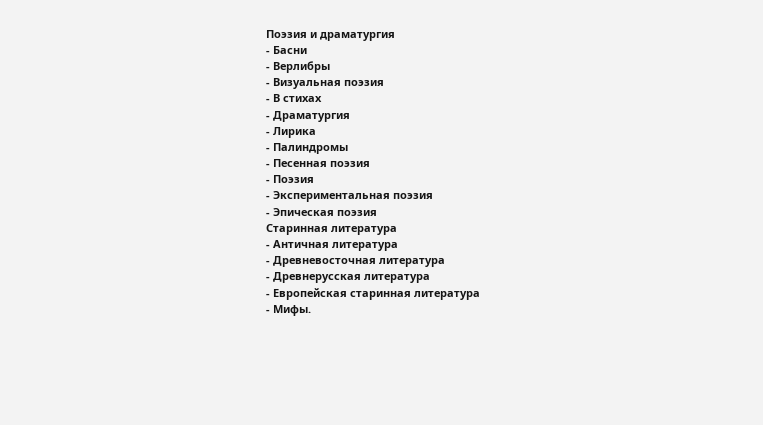Поэзия и драматургия
- Басни
- Верлибры
- Визуальная поэзия
- В стихах
- Драматургия
- Лирика
- Палиндромы
- Песенная поэзия
- Поэзия
- Экспериментальная поэзия
- Эпическая поэзия
Старинная литература
- Античная литература
- Древневосточная литература
- Древнерусская литература
- Европейская старинная литература
- Мифы.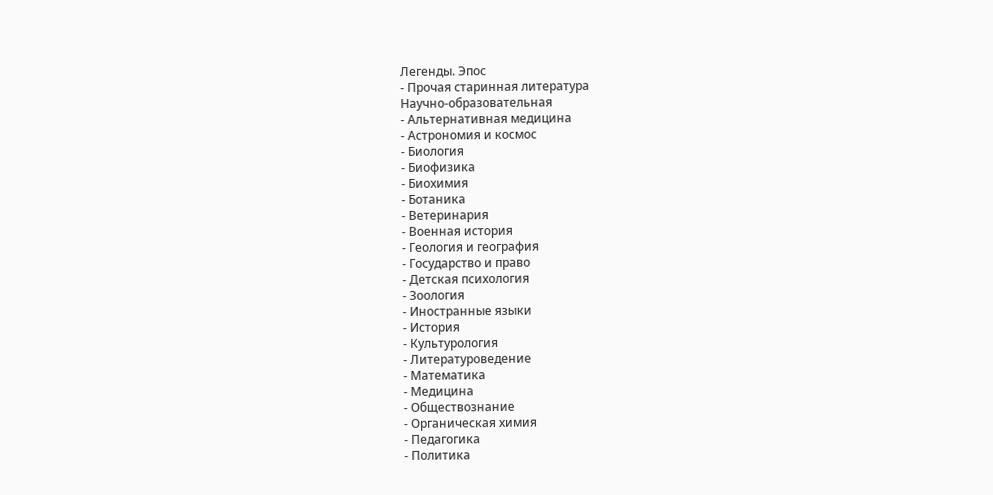Легенды. Эпос
- Прочая старинная литература
Научно-образовательная
- Альтернативная медицина
- Астрономия и космос
- Биология
- Биофизика
- Биохимия
- Ботаника
- Ветеринария
- Военная история
- Геология и география
- Государство и право
- Детская психология
- Зоология
- Иностранные языки
- История
- Культурология
- Литературоведение
- Математика
- Медицина
- Обществознание
- Органическая химия
- Педагогика
- Политика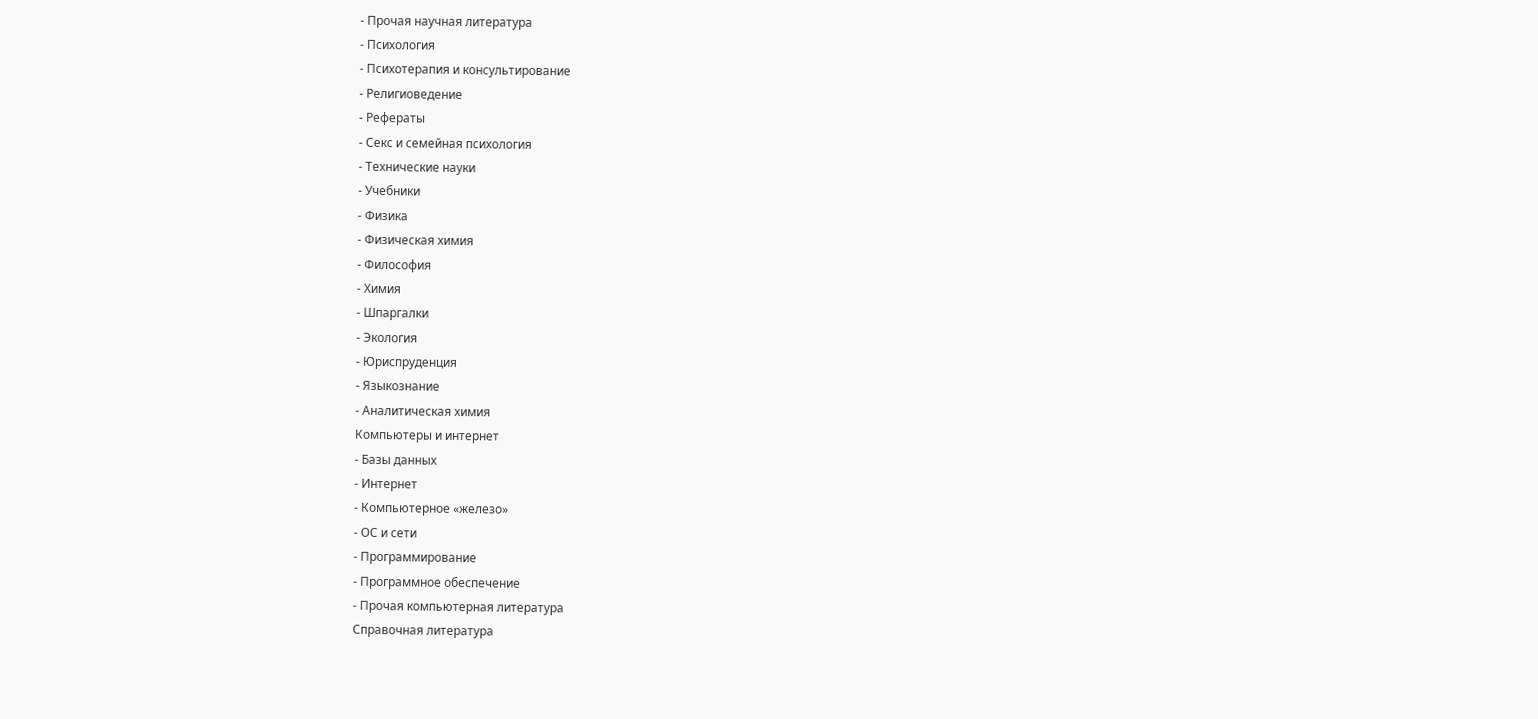- Прочая научная литература
- Психология
- Психотерапия и консультирование
- Религиоведение
- Рефераты
- Секс и семейная психология
- Технические науки
- Учебники
- Физика
- Физическая химия
- Философия
- Химия
- Шпаргалки
- Экология
- Юриспруденция
- Языкознание
- Аналитическая химия
Компьютеры и интернет
- Базы данных
- Интернет
- Компьютерное «железо»
- ОС и сети
- Программирование
- Программное обеспечение
- Прочая компьютерная литература
Справочная литература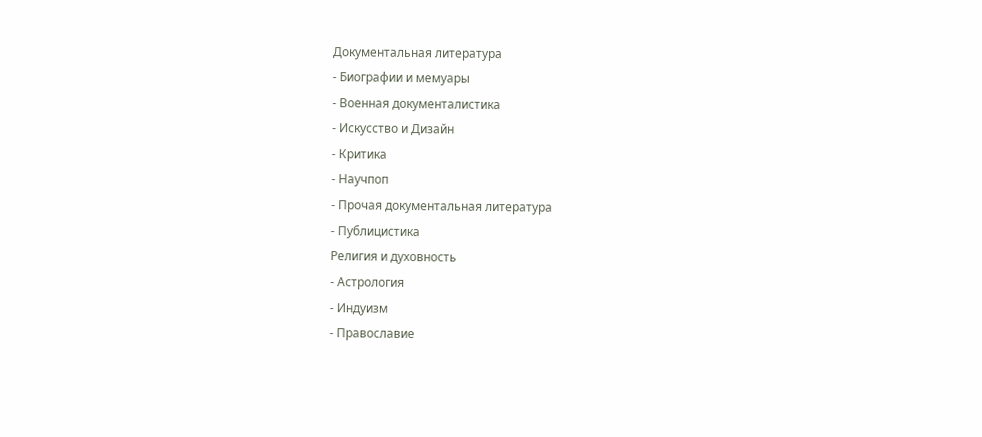Документальная литература
- Биографии и мемуары
- Военная документалистика
- Искусство и Дизайн
- Критика
- Научпоп
- Прочая документальная литература
- Публицистика
Религия и духовность
- Астрология
- Индуизм
- Православие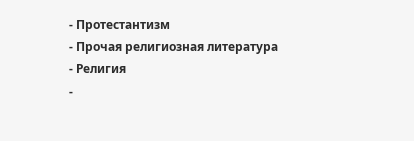- Протестантизм
- Прочая религиозная литература
- Религия
-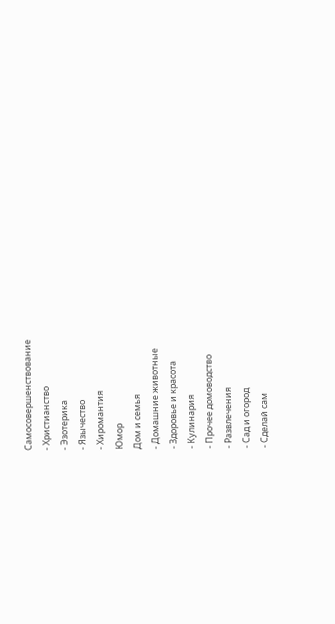Самосовершенствование
- Христианство
- Эзотерика
- Язычество
- Хиромантия
Юмор
Дом и семья
- Домашние животные
- Здоровье и красота
- Кулинария
- Прочее домоводство
- Развлечения
- Сад и огород
- Сделай сам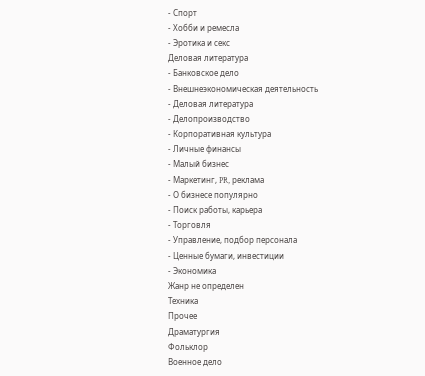- Спорт
- Хобби и ремесла
- Эротика и секс
Деловая литература
- Банковское дело
- Внешнеэкономическая деятельность
- Деловая литература
- Делопроизводство
- Корпоративная культура
- Личные финансы
- Малый бизнес
- Маркетинг, PR, реклама
- О бизнесе популярно
- Поиск работы, карьера
- Торговля
- Управление, подбор персонала
- Ценные бумаги, инвестиции
- Экономика
Жанр не определен
Техника
Прочее
Драматургия
Фольклор
Военное дело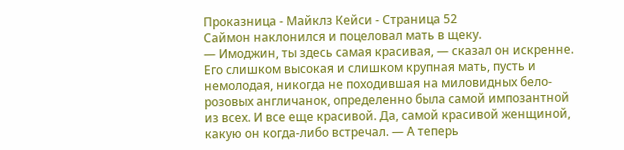Проказница - Майклз Кейси - Страница 52
Саймон наклонился и поцеловал мать в щеку.
— Имоджин, ты здесь самая красивая, — сказал он искренне. Его слишком высокая и слишком крупная мать, пусть и немолодая, никогда не походившая на миловидных бело-розовых англичанок, определенно была самой импозантной из всех. И все еще красивой. Да, самой красивой женщиной, какую он когда-либо встречал. — А теперь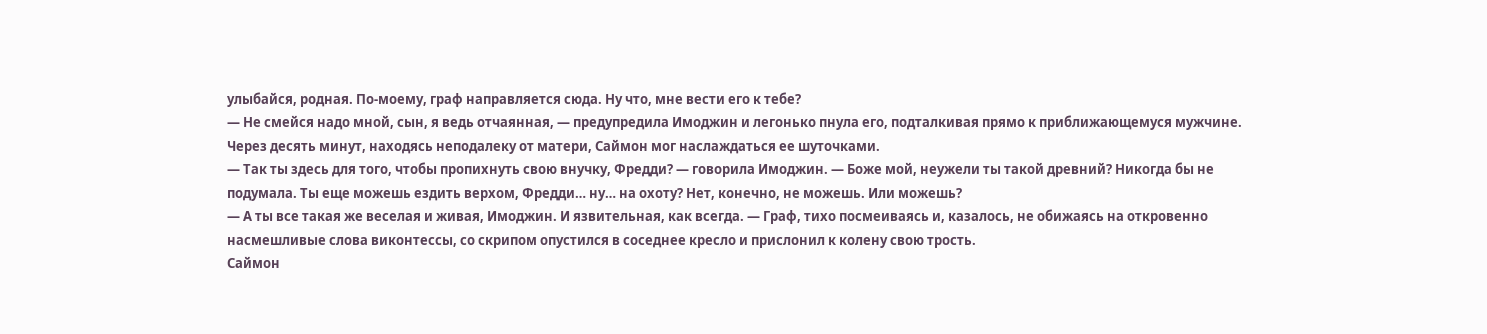улыбайся, родная. По-моему, граф направляется сюда. Ну что, мне вести его к тебе?
— Не смейся надо мной, сын, я ведь отчаянная, — предупредила Имоджин и легонько пнула его, подталкивая прямо к приближающемуся мужчине.
Через десять минут, находясь неподалеку от матери, Саймон мог наслаждаться ее шуточками.
— Так ты здесь для того, чтобы пропихнуть свою внучку, Фредди? — говорила Имоджин. — Боже мой, неужели ты такой древний? Никогда бы не подумала. Ты еще можешь ездить верхом, Фредди… ну… на охоту? Нет, конечно, не можешь. Или можешь?
— А ты все такая же веселая и живая, Имоджин. И язвительная, как всегда. — Граф, тихо посмеиваясь и, казалось, не обижаясь на откровенно насмешливые слова виконтессы, со скрипом опустился в соседнее кресло и прислонил к колену свою трость.
Саймон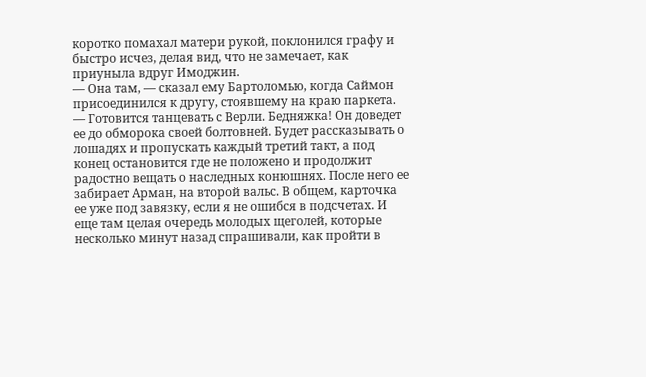коротко помахал матери рукой, поклонился графу и быстро исчез, делая вид, что не замечает, как приуныла вдруг Имоджин.
— Она там, — сказал ему Бартоломью, когда Саймон присоединился к другу, стоявшему на краю паркета. — Готовится танцевать с Верли. Бедняжка! Он доведет ее до обморока своей болтовней. Будет рассказывать о лошадях и пропускать каждый третий такт, а под конец остановится где не положено и продолжит радостно вещать о наследных конюшнях. После него ее забирает Арман, на второй вальс. В общем, карточка ее уже под завязку, если я не ошибся в подсчетах. И еще там целая очередь молодых щеголей, которые несколько минут назад спрашивали, как пройти в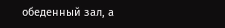обеденный зал, а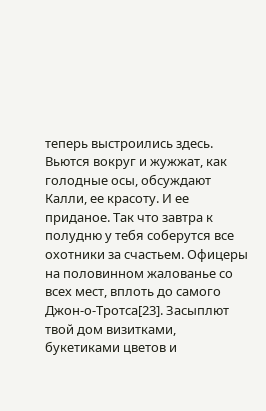теперь выстроились здесь. Вьются вокруг и жужжат, как голодные осы, обсуждают Калли, ее красоту. И ее приданое. Так что завтра к полудню у тебя соберутся все охотники за счастьем. Офицеры на половинном жалованье со всех мест, вплоть до самого Джон-о-Тротса[23]. Засыплют твой дом визитками, букетиками цветов и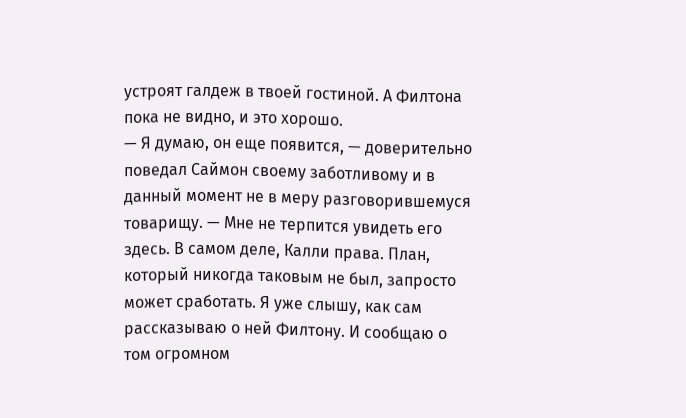устроят галдеж в твоей гостиной. А Филтона пока не видно, и это хорошо.
— Я думаю, он еще появится, — доверительно поведал Саймон своему заботливому и в данный момент не в меру разговорившемуся товарищу. — Мне не терпится увидеть его здесь. В самом деле, Калли права. План, который никогда таковым не был, запросто может сработать. Я уже слышу, как сам рассказываю о ней Филтону. И сообщаю о том огромном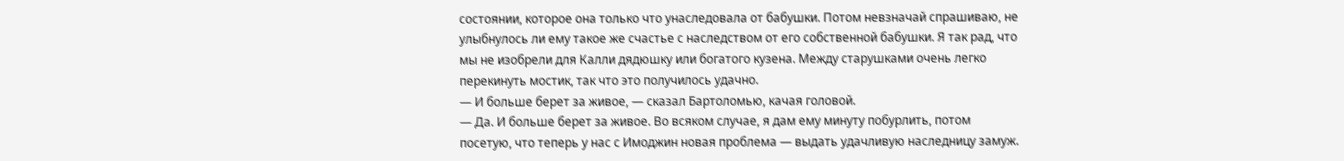состоянии, которое она только что унаследовала от бабушки. Потом невзначай спрашиваю, не улыбнулось ли ему такое же счастье с наследством от его собственной бабушки. Я так рад, что мы не изобрели для Калли дядюшку или богатого кузена. Между старушками очень легко перекинуть мостик, так что это получилось удачно.
— И больше берет за живое, — сказал Бартоломью, качая головой.
— Да. И больше берет за живое. Во всяком случае, я дам ему минуту побурлить, потом посетую, что теперь у нас с Имоджин новая проблема — выдать удачливую наследницу замуж.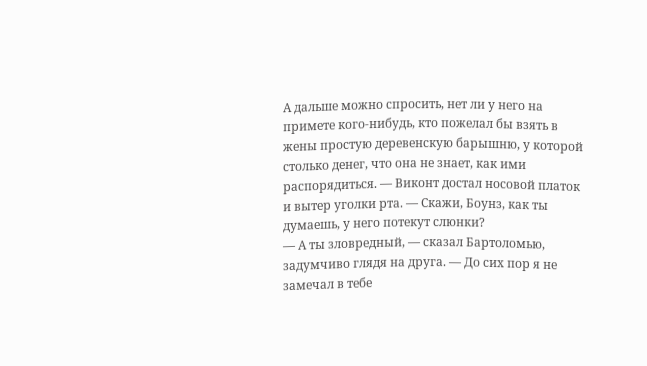А дальше можно спросить, нет ли у него на примете кого-нибудь, кто пожелал бы взять в жены простую деревенскую барышню, у которой столько денег, что она не знает, как ими распорядиться. — Виконт достал носовой платок и вытер уголки рта. — Скажи, Боунз, как ты думаешь, у него потекут слюнки?
— А ты зловредный, — сказал Бартоломью, задумчиво глядя на друга. — До сих пор я не замечал в тебе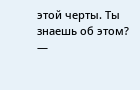этой черты. Ты знаешь об этом?
—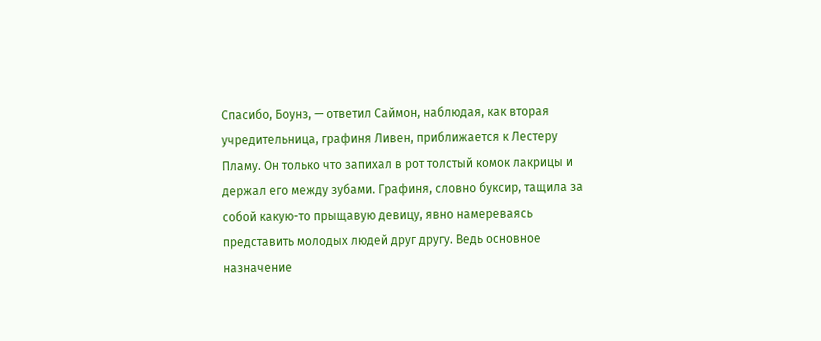Спасибо, Боунз, — ответил Саймон, наблюдая, как вторая учредительница, графиня Ливен, приближается к Лестеру Пламу. Он только что запихал в рот толстый комок лакрицы и держал его между зубами. Графиня, словно буксир, тащила за собой какую-то прыщавую девицу, явно намереваясь представить молодых людей друг другу. Ведь основное назначение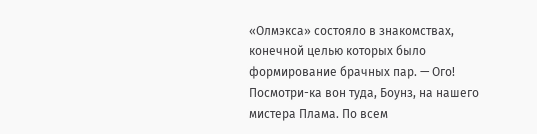«Олмэкса» состояло в знакомствах, конечной целью которых было формирование брачных пар. — Ого! Посмотри-ка вон туда, Боунз, на нашего мистера Плама. По всем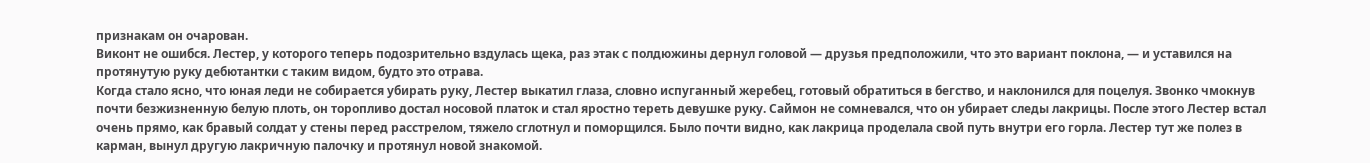признакам он очарован.
Виконт не ошибся. Лестер, у которого теперь подозрительно вздулась щека, раз этак с полдюжины дернул головой — друзья предположили, что это вариант поклона, — и уставился на протянутую руку дебютантки с таким видом, будто это отрава.
Когда стало ясно, что юная леди не собирается убирать руку, Лестер выкатил глаза, словно испуганный жеребец, готовый обратиться в бегство, и наклонился для поцелуя. Звонко чмокнув почти безжизненную белую плоть, он торопливо достал носовой платок и стал яростно тереть девушке руку. Саймон не сомневался, что он убирает следы лакрицы. После этого Лестер встал очень прямо, как бравый солдат у стены перед расстрелом, тяжело сглотнул и поморщился. Было почти видно, как лакрица проделала свой путь внутри его горла. Лестер тут же полез в карман, вынул другую лакричную палочку и протянул новой знакомой.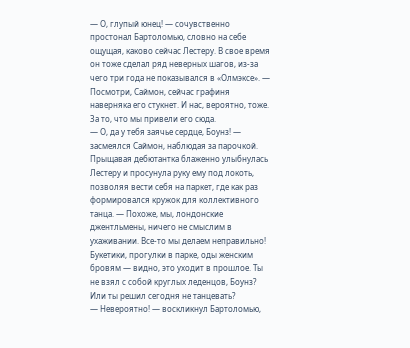— О, глупый юнец! — сочувственно простонал Бартоломью, словно на себе ощущая, каково сейчас Лестеру. В свое время он тоже сделал ряд неверных шагов, из-за чего три года не показывался в «Олмэксе». — Посмотри, Саймон, сейчас графиня наверняка его стукнет. И нас, вероятно, тоже. За то, что мы привели его сюда.
— О, да у тебя заячье сердце, Боунз! — засмеялся Саймон, наблюдая за парочкой. Прыщавая дебютантка блаженно улыбнулась Лестеру и просунула руку ему под локоть, позволяя вести себя на паркет, где как раз формировался кружок для коллективного танца. — Похоже, мы, лондонские джентльмены, ничего не смыслим в ухаживании. Все-то мы делаем неправильно! Букетики, прогулки в парке, оды женским бровям — видно, это уходит в прошлое. Ты не взял с собой круглых леденцов, Боунз? Или ты решил сегодня не танцевать?
— Невероятно! — воскликнул Бартоломью,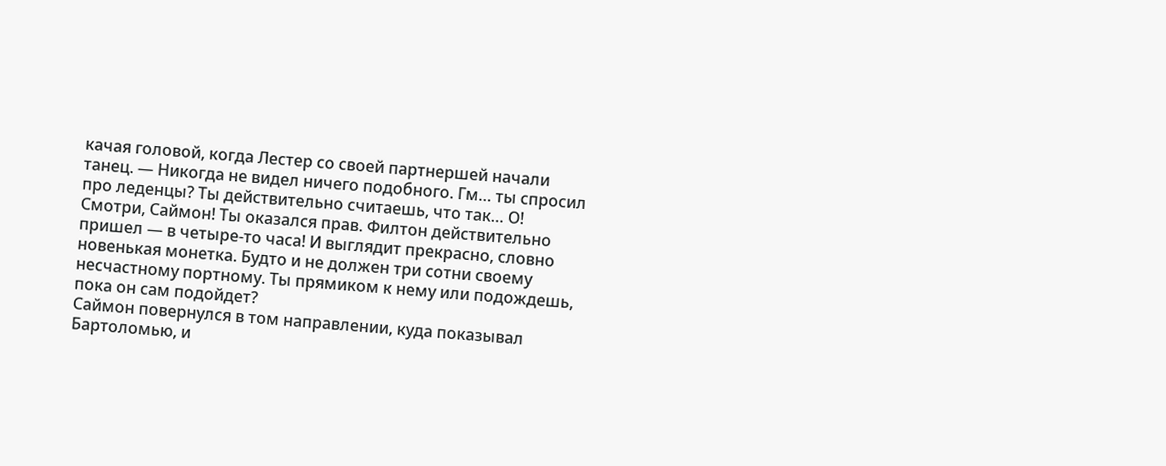качая головой, когда Лестер со своей партнершей начали танец. — Никогда не видел ничего подобного. Гм… ты спросил про леденцы? Ты действительно считаешь, что так… О! Смотри, Саймон! Ты оказался прав. Филтон действительно пришел — в четыре-то часа! И выглядит прекрасно, словно новенькая монетка. Будто и не должен три сотни своему несчастному портному. Ты прямиком к нему или подождешь, пока он сам подойдет?
Саймон повернулся в том направлении, куда показывал Бартоломью, и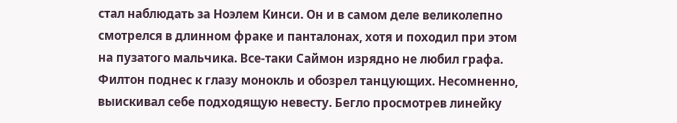стал наблюдать за Ноэлем Кинси. Он и в самом деле великолепно смотрелся в длинном фраке и панталонах, хотя и походил при этом на пузатого мальчика. Все-таки Саймон изрядно не любил графа.
Филтон поднес к глазу монокль и обозрел танцующих. Несомненно, выискивал себе подходящую невесту. Бегло просмотрев линейку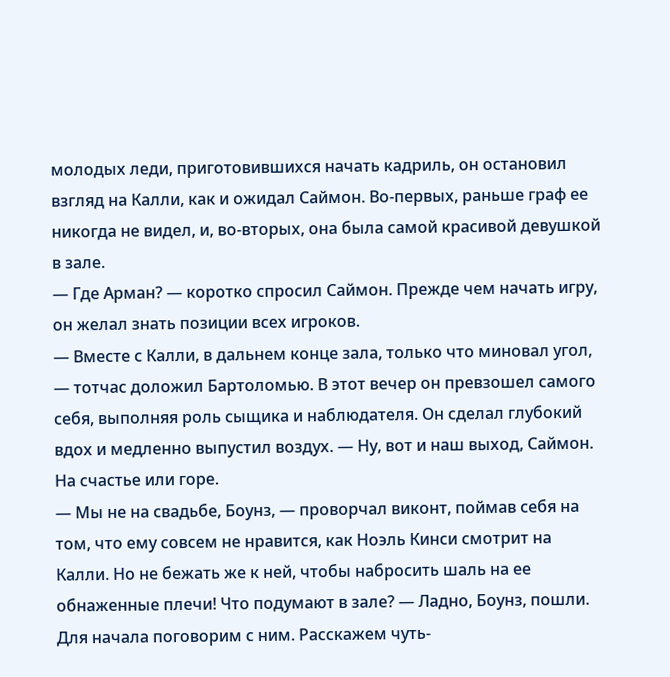молодых леди, приготовившихся начать кадриль, он остановил взгляд на Калли, как и ожидал Саймон. Во-первых, раньше граф ее никогда не видел, и, во-вторых, она была самой красивой девушкой в зале.
— Где Арман? — коротко спросил Саймон. Прежде чем начать игру, он желал знать позиции всех игроков.
— Вместе с Калли, в дальнем конце зала, только что миновал угол, — тотчас доложил Бартоломью. В этот вечер он превзошел самого себя, выполняя роль сыщика и наблюдателя. Он сделал глубокий вдох и медленно выпустил воздух. — Ну, вот и наш выход, Саймон. На счастье или горе.
— Мы не на свадьбе, Боунз, — проворчал виконт, поймав себя на том, что ему совсем не нравится, как Ноэль Кинси смотрит на Калли. Но не бежать же к ней, чтобы набросить шаль на ее обнаженные плечи! Что подумают в зале? — Ладно, Боунз, пошли. Для начала поговорим с ним. Расскажем чуть-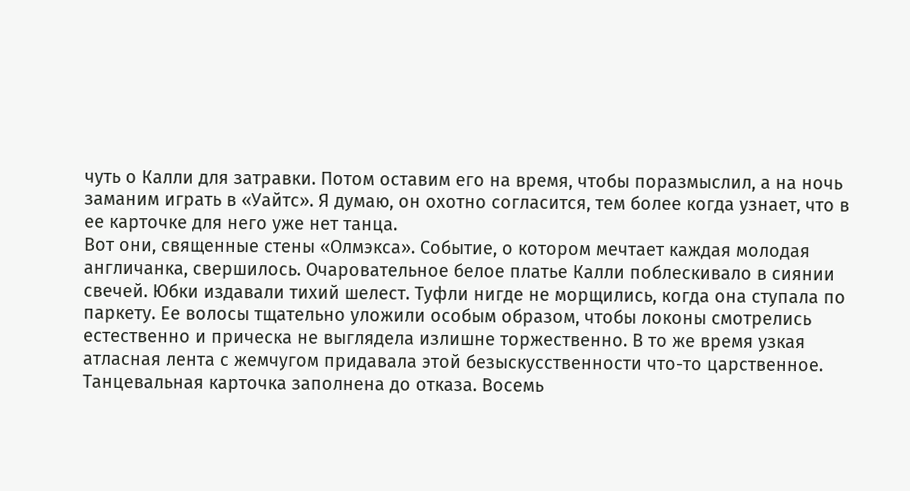чуть о Калли для затравки. Потом оставим его на время, чтобы поразмыслил, а на ночь заманим играть в «Уайтс». Я думаю, он охотно согласится, тем более когда узнает, что в ее карточке для него уже нет танца.
Вот они, священные стены «Олмэкса». Событие, о котором мечтает каждая молодая англичанка, свершилось. Очаровательное белое платье Калли поблескивало в сиянии свечей. Юбки издавали тихий шелест. Туфли нигде не морщились, когда она ступала по паркету. Ее волосы тщательно уложили особым образом, чтобы локоны смотрелись естественно и прическа не выглядела излишне торжественно. В то же время узкая атласная лента с жемчугом придавала этой безыскусственности что-то царственное. Танцевальная карточка заполнена до отказа. Восемь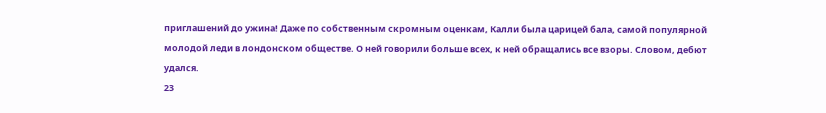приглашений до ужина! Даже по собственным скромным оценкам, Калли была царицей бала, самой популярной молодой леди в лондонском обществе. О ней говорили больше всех, к ней обращались все взоры. Словом, дебют удался.
23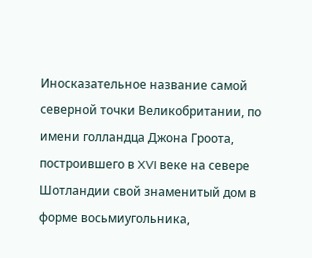Иносказательное название самой северной точки Великобритании, по имени голландца Джона Гроота, построившего в XVI веке на севере Шотландии свой знаменитый дом в форме восьмиугольника,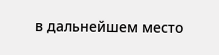в дальнейшем место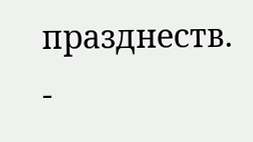празднеств.
-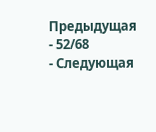Предыдущая
- 52/68
- Следующая